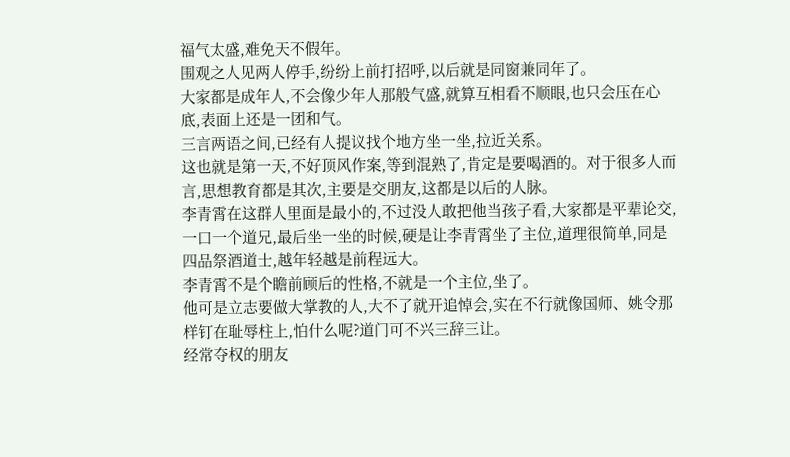福气太盛,难免天不假年。
围观之人见两人停手,纷纷上前打招呼,以后就是同窗兼同年了。
大家都是成年人,不会像少年人那般气盛,就算互相看不顺眼,也只会压在心底,表面上还是一团和气。
三言两语之间,已经有人提议找个地方坐一坐,拉近关系。
这也就是第一天,不好顶风作案,等到混熟了,肯定是要喝酒的。对于很多人而言,思想教育都是其次,主要是交朋友,这都是以后的人脉。
李青霄在这群人里面是最小的,不过没人敢把他当孩子看,大家都是平辈论交,一口一个道兄,最后坐一坐的时候,硬是让李青霄坐了主位,道理很简单,同是四品祭酒道士,越年轻越是前程远大。
李青霄不是个瞻前顾后的性格,不就是一个主位,坐了。
他可是立志要做大掌教的人,大不了就开追悼会,实在不行就像国师、姚令那样钉在耻辱柱上,怕什么呢?道门可不兴三辞三让。
经常夺权的朋友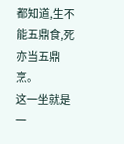都知道,生不能五鼎食,死亦当五鼎烹。
这一坐就是一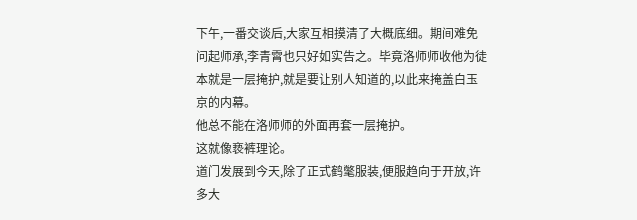下午,一番交谈后,大家互相摸清了大概底细。期间难免问起师承,李青霄也只好如实告之。毕竟洛师师收他为徒本就是一层掩护,就是要让别人知道的,以此来掩盖白玉京的内幕。
他总不能在洛师师的外面再套一层掩护。
这就像亵裤理论。
道门发展到今天,除了正式鹤氅服装,便服趋向于开放,许多大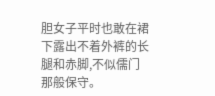胆女子平时也敢在裙下露出不着外裤的长腿和赤脚,不似儒门那般保守。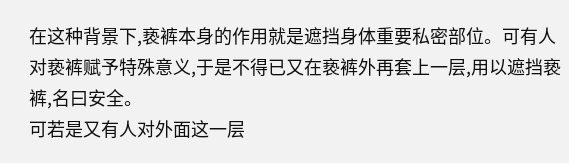在这种背景下,亵裤本身的作用就是遮挡身体重要私密部位。可有人对亵裤赋予特殊意义,于是不得已又在亵裤外再套上一层,用以遮挡亵裤,名曰安全。
可若是又有人对外面这一层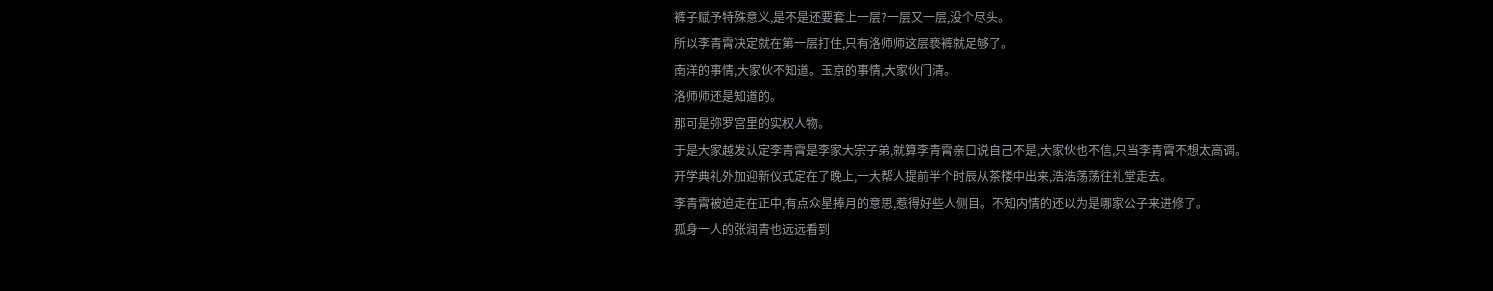裤子赋予特殊意义,是不是还要套上一层?一层又一层,没个尽头。
所以李青霄决定就在第一层打住,只有洛师师这层亵裤就足够了。
南洋的事情,大家伙不知道。玉京的事情,大家伙门清。
洛师师还是知道的。
那可是弥罗宫里的实权人物。
于是大家越发认定李青霄是李家大宗子弟,就算李青霄亲口说自己不是,大家伙也不信,只当李青霄不想太高调。
开学典礼外加迎新仪式定在了晚上,一大帮人提前半个时辰从茶楼中出来,浩浩荡荡往礼堂走去。
李青霄被迫走在正中,有点众星捧月的意思,惹得好些人侧目。不知内情的还以为是哪家公子来进修了。
孤身一人的张润青也远远看到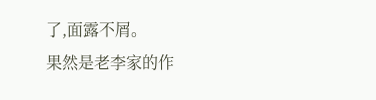了,面露不屑。
果然是老李家的作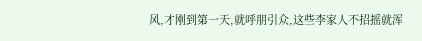风,才刚到第一天,就呼朋引众,这些李家人不招摇就浑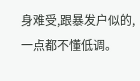身难受,跟暴发户似的,一点都不懂低调。